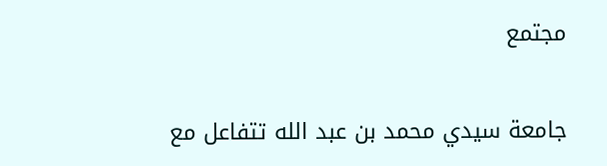مجتمع

جامعة سيدي محمد بن عبد الله تتفاعل مع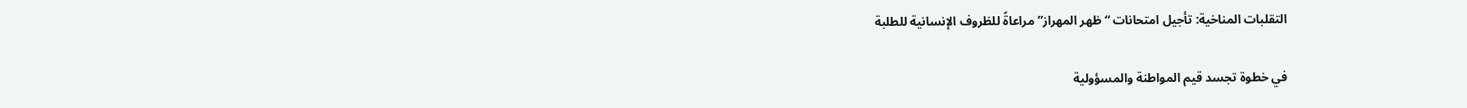التقلبات المناخية: تأجيل امتحانات “ظهر المهراز” مراعاةً للظروف الإنسانية للطلبة

في خطوة تجسد قيم المواطنة والمسؤولية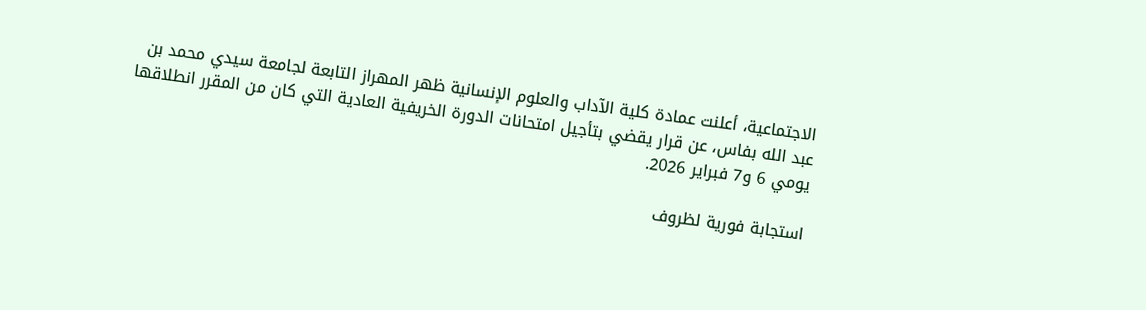الاجتماعية، أعلنت عمادة كلية الآداب والعلوم الإنسانية ظهر المهراز التابعة لجامعة سيدي محمد بن عبد الله بفاس، عن قرار يقضي بتأجيل امتحانات الدورة الخريفية العادية التي كان من المقرر انطلاقها يومي 6 و7 فبراير 2026.

استجابة فورية لظروف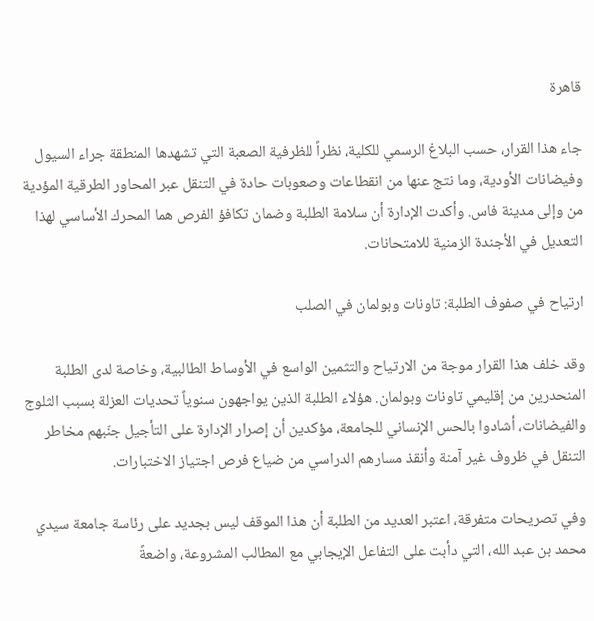قاهرة

جاء هذا القرار، حسب البلاغ الرسمي للكلية، نظراً للظرفية الصعبة التي تشهدها المنطقة جراء السيول وفيضانات الأودية، وما نتج عنها من انقطاعات وصعوبات حادة في التنقل عبر المحاور الطرقية المؤدية من وإلى مدينة فاس. وأكدت الإدارة أن سلامة الطلبة وضمان تكافؤ الفرص هما المحرك الأساسي لهذا التعديل في الأجندة الزمنية للامتحانات.

ارتياح في صفوف الطلبة: تاونات وبولمان في الصلب

وقد خلف هذا القرار موجة من الارتياح والتثمين الواسع في الأوساط الطالبية، وخاصة لدى الطلبة المنحدرين من إقليمي تاونات وبولمان. هؤلاء الطلبة الذين يواجهون سنوياً تحديات العزلة بسبب الثلوج والفيضانات، أشادوا بالحس الإنساني للجامعة، مؤكدين أن إصرار الإدارة على التأجيل جنّبهم مخاطر التنقل في ظروف غير آمنة وأنقذ مسارهم الدراسي من ضياع فرص اجتياز الاختبارات.

وفي تصريحات متفرقة، اعتبر العديد من الطلبة أن هذا الموقف ليس بجديد على رئاسة جامعة سيدي محمد بن عبد الله، التي دأبت على التفاعل الإيجابي مع المطالب المشروعة، واضعةً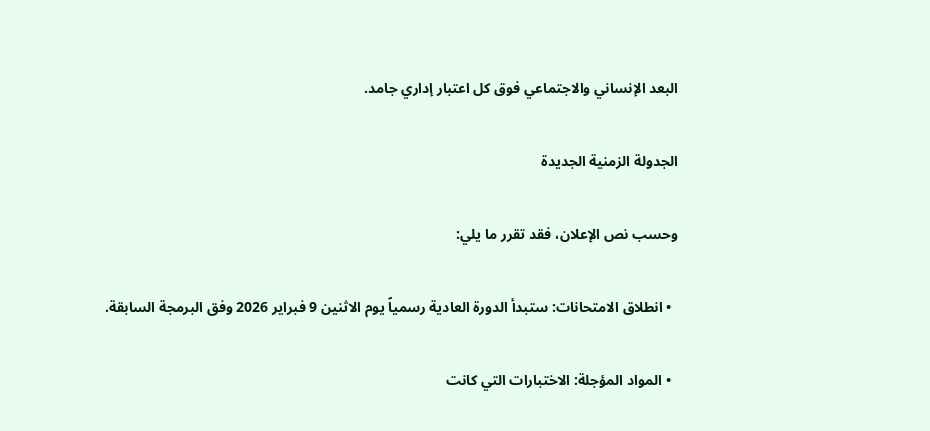البعد الإنساني والاجتماعي فوق كل اعتبار إداري جامد.

الجدولة الزمنية الجديدة

وحسب نص الإعلان، فقد تقرر ما يلي:

  • انطلاق الامتحانات: ستبدأ الدورة العادية رسمياً يوم الاثنين 9 فبراير 2026 وفق البرمجة السابقة.

  • المواد المؤجلة: الاختبارات التي كانت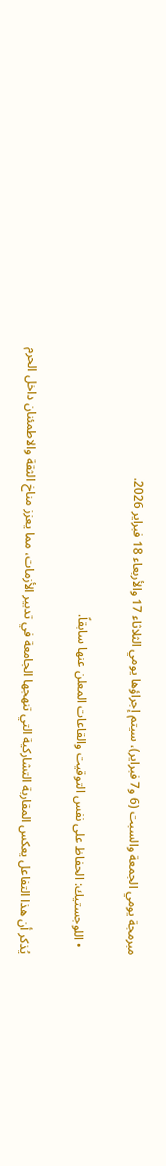مبرمجة يومي الجمعة والسبت (6 و7 فبراير)، سيتم إجراؤها يومي الثلاثاء 17 والأربعاء 18 فبراير 2026.

  • اللوجستيك: الحفاظ على نفس التوقيت والقاعات المعلن عنها سابقاً.

يُذكر أن هذا التفاعل يعكس المقاربة التشاركية التي تنهجها الجامعة في تدبير الأزمات، مما يعزز مناخ الثقة والاطمئنان داخل الحرم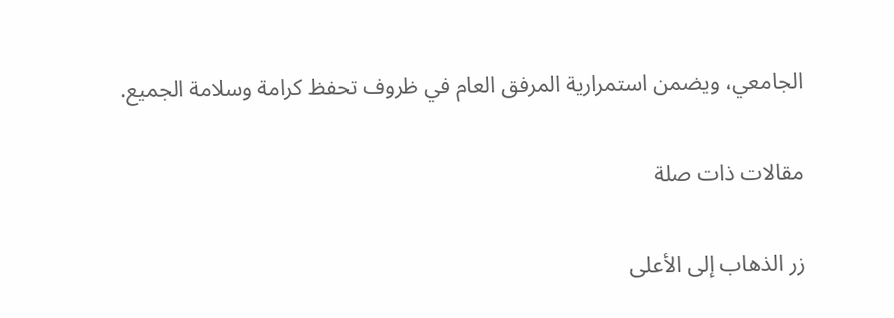الجامعي، ويضمن استمرارية المرفق العام في ظروف تحفظ كرامة وسلامة الجميع.

مقالات ذات صلة

زر الذهاب إلى الأعلى